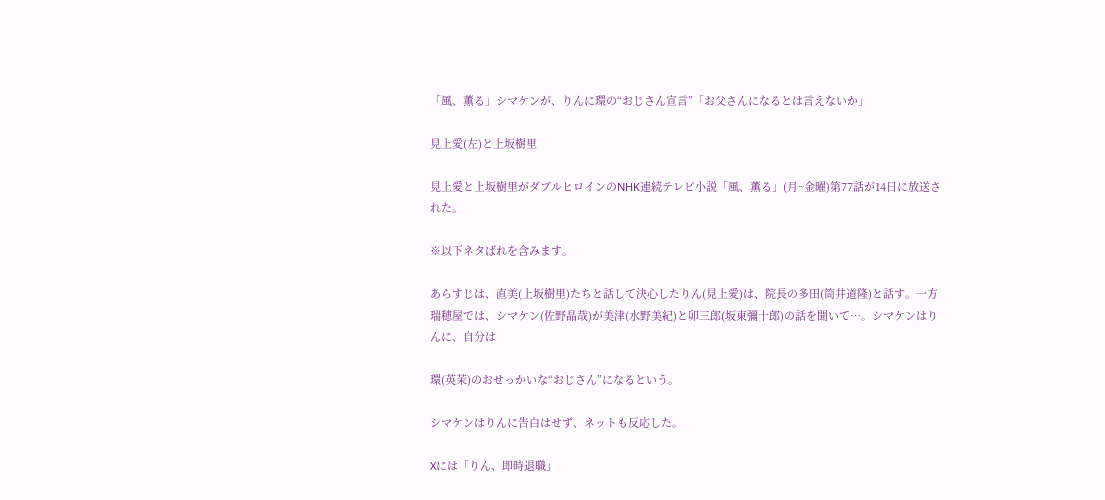「風、薫る」シマケンが、りんに環の“おじさん宣言”「お父さんになるとは言えないか」

見上愛(左)と上坂樹里

見上愛と上坂樹里がダブルヒロインのNHK連続テレビ小説「風、薫る」(月~金曜)第77話が14日に放送された。

※以下ネタばれを含みます。

あらすじは、直美(上坂樹里)たちと話して決心したりん(見上愛)は、院長の多田(筒井道隆)と話す。一方瑞穂屋では、シマケン(佐野晶哉)が美津(水野美紀)と卯三郎(坂東彌十郎)の話を聞いて…。シマケンはりんに、自分は

環(英茉)のおせっかいな“おじさん”になるという。

シマケンはりんに告白はせず、ネットも反応した。

Xには「りん、即時退職」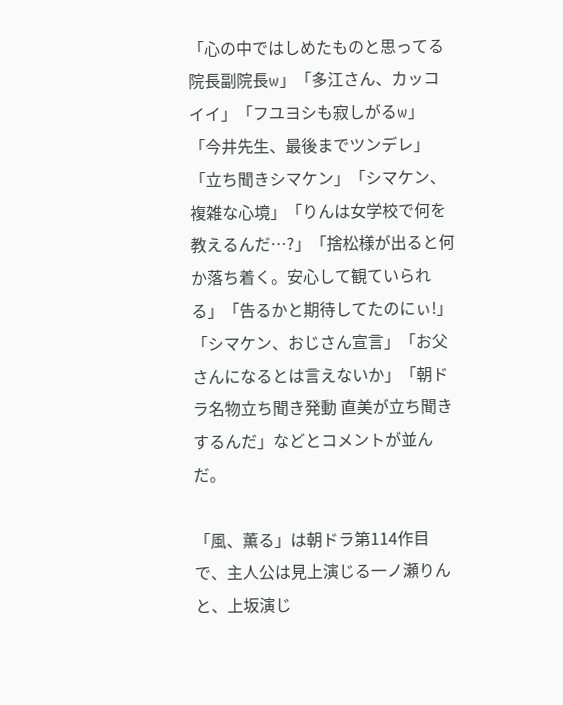「心の中ではしめたものと思ってる院長副院長w」「多江さん、カッコイイ」「フユヨシも寂しがるw」「今井先生、最後までツンデレ」「立ち聞きシマケン」「シマケン、複雑な心境」「りんは女学校で何を教えるんだ…?」「捨松様が出ると何か落ち着く。安心して観ていられる」「告るかと期待してたのにぃ!」「シマケン、おじさん宣言」「お父さんになるとは言えないか」「朝ドラ名物立ち聞き発動 直美が立ち聞きするんだ」などとコメントが並んだ。

「風、薫る」は朝ドラ第114作目で、主人公は見上演じる一ノ瀬りんと、上坂演じ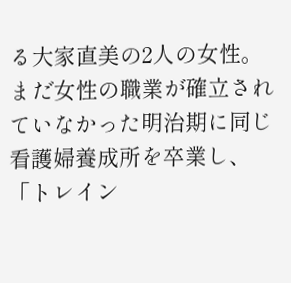る大家直美の2人の女性。まだ女性の職業が確立されていなかった明治期に同じ看護婦養成所を卒業し、「トレイン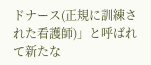ドナース(正規に訓練された看護師)」と呼ばれて新たな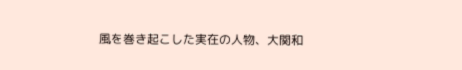風を巻き起こした実在の人物、大関和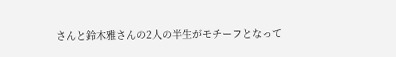さんと鈴木雅さんの2人の半生がモチーフとなって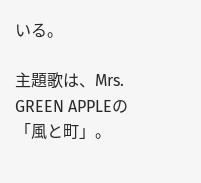いる。

主題歌は、Mrs. GREEN APPLEの「風と町」。